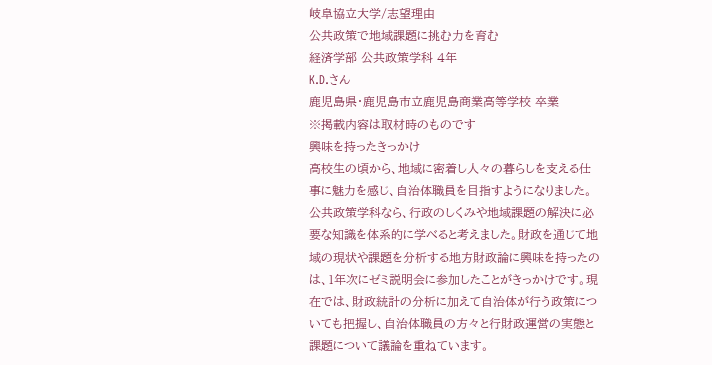岐阜協立大学/志望理由
公共政策で地域課題に挑む力を育む
経済学部 公共政策学科 4年
K.D.さん
鹿児島県・鹿児島市立鹿児島商業高等学校 卒業
※掲載内容は取材時のものです
興味を持ったきっかけ
高校生の頃から、地域に密着し人々の暮らしを支える仕事に魅力を感じ、自治体職員を目指すようになりました。公共政策学科なら、行政のしくみや地域課題の解決に必要な知識を体系的に学べると考えました。財政を通じて地域の現状や課題を分析する地方財政論に興味を持ったのは、1年次にゼミ説明会に参加したことがきっかけです。現在では、財政統計の分析に加えて自治体が行う政策についても把握し、自治体職員の方々と行財政運営の実態と課題について議論を重ねています。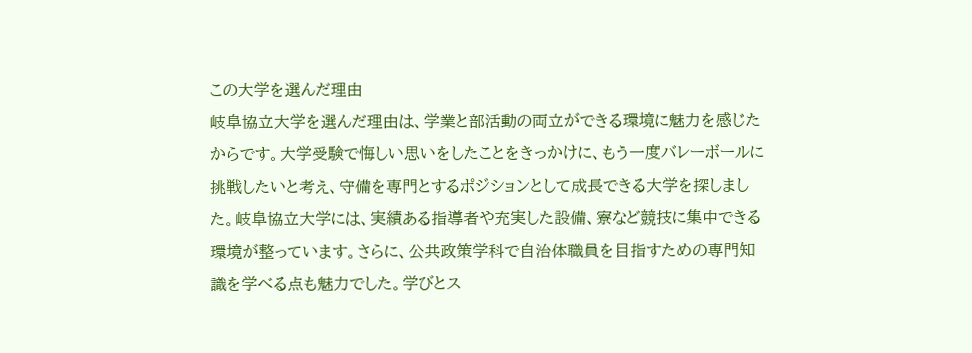この大学を選んだ理由
岐阜協立大学を選んだ理由は、学業と部活動の両立ができる環境に魅力を感じたからです。大学受験で悔しい思いをしたことをきっかけに、もう一度バレーボールに挑戦したいと考え、守備を専門とするポジションとして成長できる大学を探しました。岐阜協立大学には、実績ある指導者や充実した設備、寮など競技に集中できる環境が整っています。さらに、公共政策学科で自治体職員を目指すための専門知識を学べる点も魅力でした。学びとス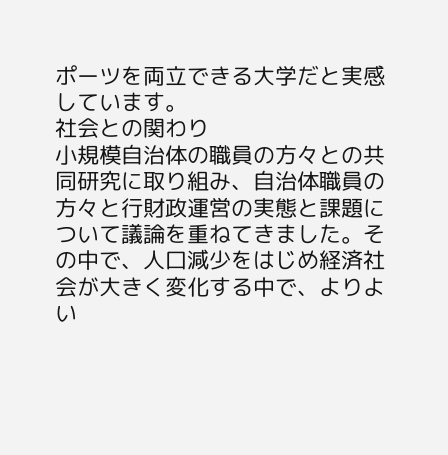ポーツを両立できる大学だと実感しています。
社会との関わり
小規模自治体の職員の方々との共同研究に取り組み、自治体職員の方々と行財政運営の実態と課題について議論を重ねてきました。その中で、人口減少をはじめ経済社会が大きく変化する中で、よりよい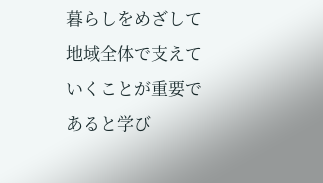暮らしをめざして地域全体で支えていくことが重要であると学び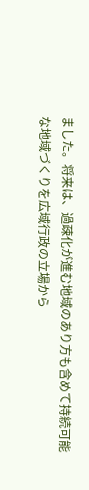ました。将来は、過疎化が進む地域のあり方も含めて持続可能な地域づくりを広域行政の立場から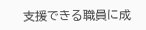支援できる職員に成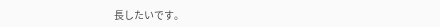長したいです。